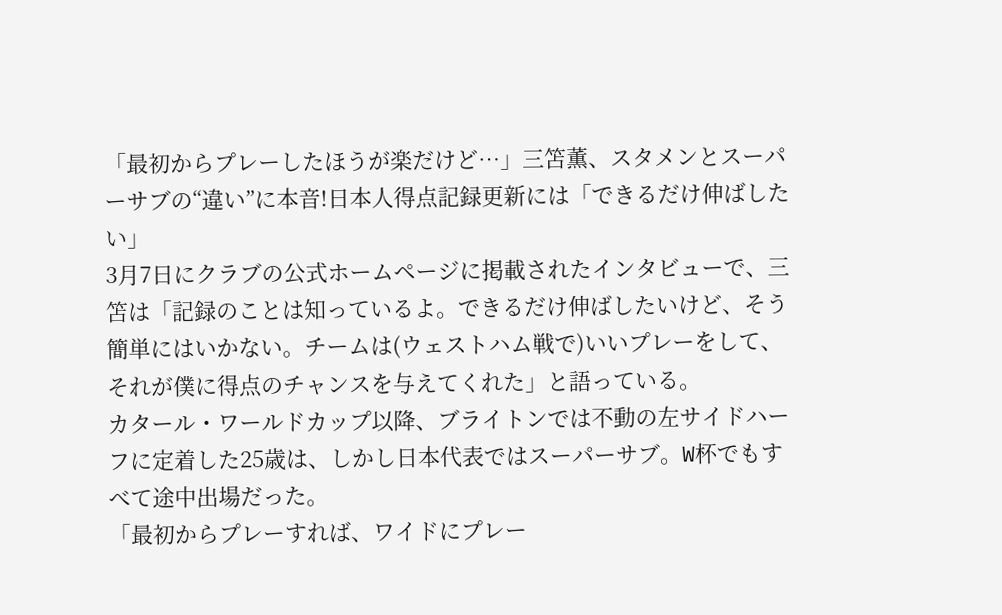「最初からプレーしたほうが楽だけど…」三笘薫、スタメンとスーパーサブの“違い”に本音!日本人得点記録更新には「できるだけ伸ばしたい」
3月7日にクラブの公式ホームページに掲載されたインタビューで、三笘は「記録のことは知っているよ。できるだけ伸ばしたいけど、そう簡単にはいかない。チームは(ウェストハム戦で)いいプレーをして、それが僕に得点のチャンスを与えてくれた」と語っている。
カタール・ワールドカップ以降、ブライトンでは不動の左サイドハーフに定着した25歳は、しかし日本代表ではスーパーサブ。W杯でもすべて途中出場だった。
「最初からプレーすれば、ワイドにプレー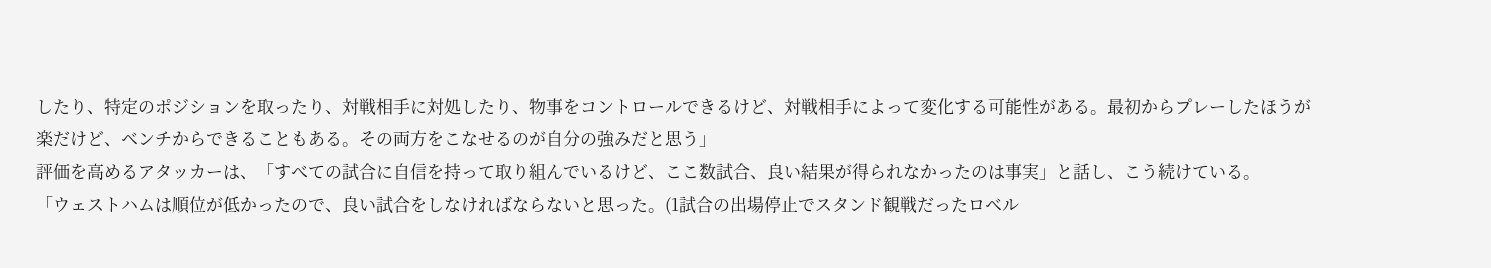したり、特定のポジションを取ったり、対戦相手に対処したり、物事をコントロールできるけど、対戦相手によって変化する可能性がある。最初からプレーしたほうが楽だけど、ベンチからできることもある。その両方をこなせるのが自分の強みだと思う」
評価を高めるアタッカーは、「すべての試合に自信を持って取り組んでいるけど、ここ数試合、良い結果が得られなかったのは事実」と話し、こう続けている。
「ウェストハムは順位が低かったので、良い試合をしなければならないと思った。(1試合の出場停止でスタンド観戦だったロベル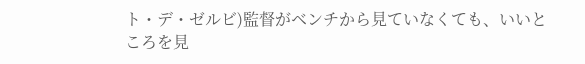ト・デ・ゼルビ)監督がベンチから見ていなくても、いいところを見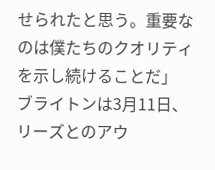せられたと思う。重要なのは僕たちのクオリティを示し続けることだ」
ブライトンは3月11日、リーズとのアウ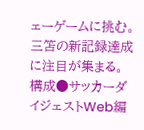ェーゲームに挑む。三笘の新記録達成に注目が集まる。
構成●サッカーダイジェストWeb編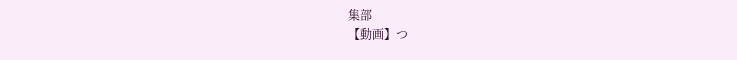集部
【動画】つ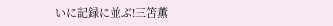いに記録に並ぶ!三笘薫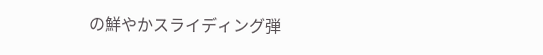の鮮やかスライディング弾